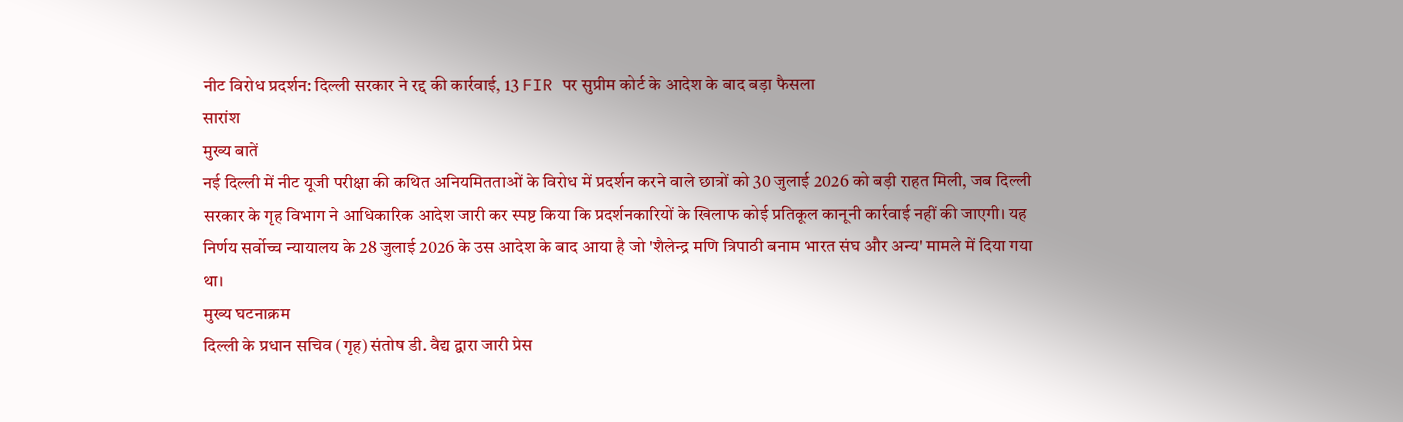नीट विरोध प्रदर्शन: दिल्ली सरकार ने रद्द की कार्रवाई, 13 FIR पर सुप्रीम कोर्ट के आदेश के बाद बड़ा फैसला
सारांश
मुख्य बातें
नई दिल्ली में नीट यूजी परीक्षा की कथित अनियमितताओं के विरोध में प्रदर्शन करने वाले छात्रों को 30 जुलाई 2026 को बड़ी राहत मिली, जब दिल्ली सरकार के गृह विभाग ने आधिकारिक आदेश जारी कर स्पष्ट किया कि प्रदर्शनकारियों के खिलाफ कोई प्रतिकूल कानूनी कार्रवाई नहीं की जाएगी। यह निर्णय सर्वोच्च न्यायालय के 28 जुलाई 2026 के उस आदेश के बाद आया है जो 'शैलेन्द्र मणि त्रिपाठी बनाम भारत संघ और अन्य' मामले में दिया गया था।
मुख्य घटनाक्रम
दिल्ली के प्रधान सचिव (गृह) संतोष डी. वैद्य द्वारा जारी प्रेस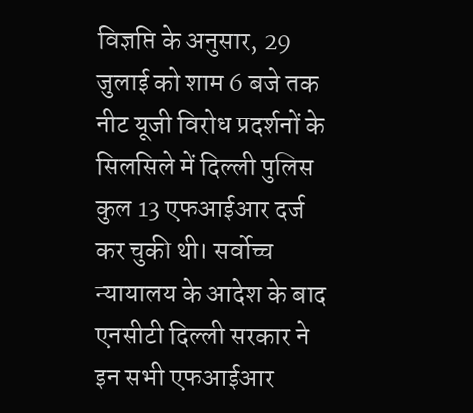विज्ञप्ति के अनुसार, 29 जुलाई को शाम 6 बजे तक नीट यूजी विरोध प्रदर्शनों के सिलसिले में दिल्ली पुलिस कुल 13 एफआईआर दर्ज कर चुकी थी। सर्वोच्च न्यायालय के आदेश के बाद एनसीटी दिल्ली सरकार ने इन सभी एफआईआर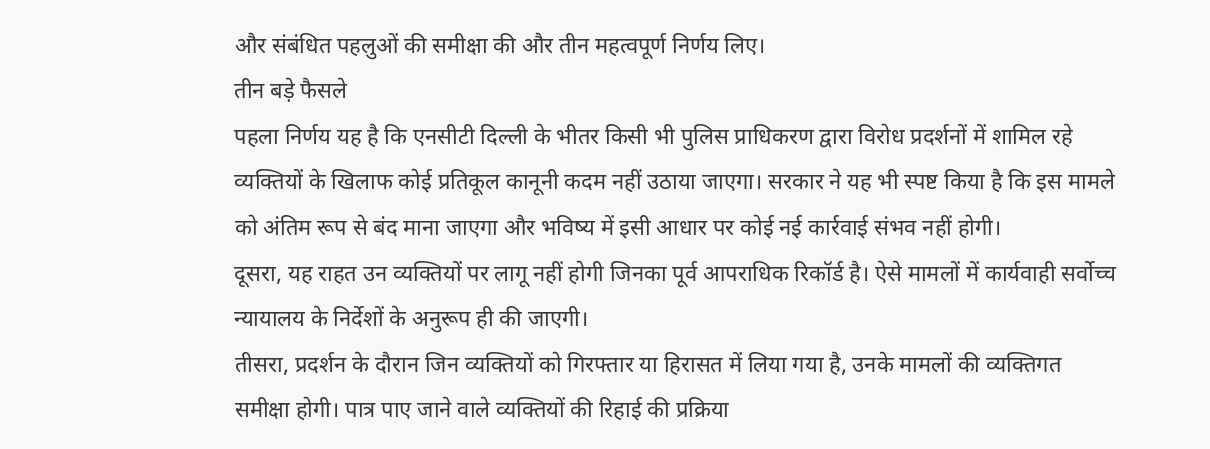और संबंधित पहलुओं की समीक्षा की और तीन महत्वपूर्ण निर्णय लिए।
तीन बड़े फैसले
पहला निर्णय यह है कि एनसीटी दिल्ली के भीतर किसी भी पुलिस प्राधिकरण द्वारा विरोध प्रदर्शनों में शामिल रहे व्यक्तियों के खिलाफ कोई प्रतिकूल कानूनी कदम नहीं उठाया जाएगा। सरकार ने यह भी स्पष्ट किया है कि इस मामले को अंतिम रूप से बंद माना जाएगा और भविष्य में इसी आधार पर कोई नई कार्रवाई संभव नहीं होगी।
दूसरा, यह राहत उन व्यक्तियों पर लागू नहीं होगी जिनका पूर्व आपराधिक रिकॉर्ड है। ऐसे मामलों में कार्यवाही सर्वोच्च न्यायालय के निर्देशों के अनुरूप ही की जाएगी।
तीसरा, प्रदर्शन के दौरान जिन व्यक्तियों को गिरफ्तार या हिरासत में लिया गया है, उनके मामलों की व्यक्तिगत समीक्षा होगी। पात्र पाए जाने वाले व्यक्तियों की रिहाई की प्रक्रिया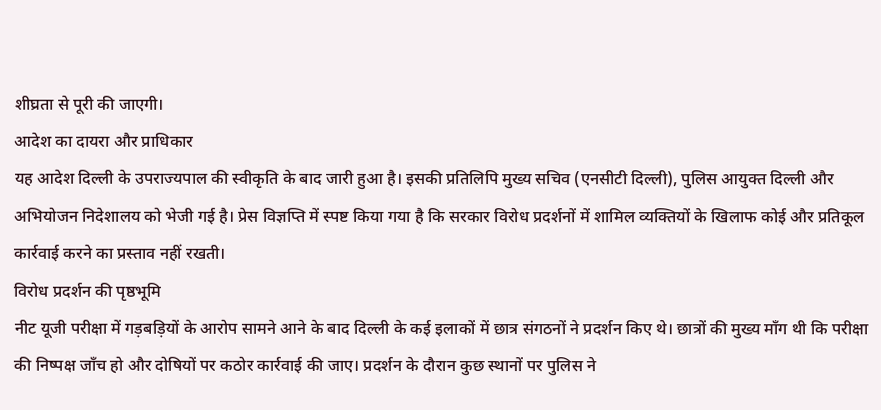शीघ्रता से पूरी की जाएगी।
आदेश का दायरा और प्राधिकार
यह आदेश दिल्ली के उपराज्यपाल की स्वीकृति के बाद जारी हुआ है। इसकी प्रतिलिपि मुख्य सचिव (एनसीटी दिल्ली), पुलिस आयुक्त दिल्ली और अभियोजन निदेशालय को भेजी गई है। प्रेस विज्ञप्ति में स्पष्ट किया गया है कि सरकार विरोध प्रदर्शनों में शामिल व्यक्तियों के खिलाफ कोई और प्रतिकूल कार्रवाई करने का प्रस्ताव नहीं रखती।
विरोध प्रदर्शन की पृष्ठभूमि
नीट यूजी परीक्षा में गड़बड़ियों के आरोप सामने आने के बाद दिल्ली के कई इलाकों में छात्र संगठनों ने प्रदर्शन किए थे। छात्रों की मुख्य माँग थी कि परीक्षा की निष्पक्ष जाँच हो और दोषियों पर कठोर कार्रवाई की जाए। प्रदर्शन के दौरान कुछ स्थानों पर पुलिस ने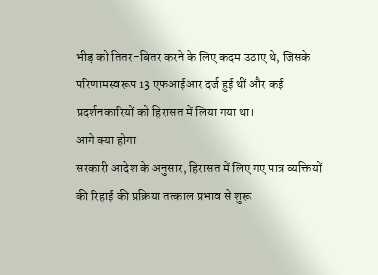भीड़ को तितर-बितर करने के लिए कदम उठाए थे, जिसके परिणामस्वरूप 13 एफआईआर दर्ज हुई थीं और कई प्रदर्शनकारियों को हिरासत में लिया गया था।
आगे क्या होगा
सरकारी आदेश के अनुसार, हिरासत में लिए गए पात्र व्यक्तियों की रिहाई की प्रक्रिया तत्काल प्रभाव से शुरू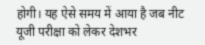होगी। यह ऐसे समय में आया है जब नीट यूजी परीक्षा को लेकर देशभर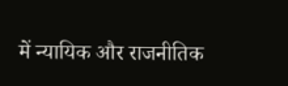में न्यायिक और राजनीतिक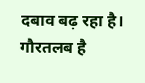दबाव बढ़ रहा है। गौरतलब है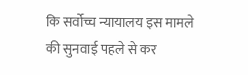कि सर्वोच्च न्यायालय इस मामले की सुनवाई पहले से कर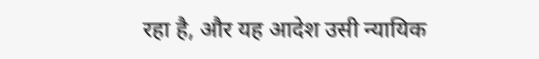रहा है, और यह आदेश उसी न्यायिक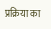प्रक्रिया का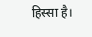हिस्सा है।